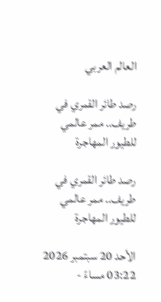العالم العربي

رصد طائر القمري في طريف.. ممر عالمي للطيور المهاجرة

رصد طائر القمري في طريف.. ممر عالمي للطيور المهاجرة

الأحد 20 سبتمبر 2026 03:22 مساءً -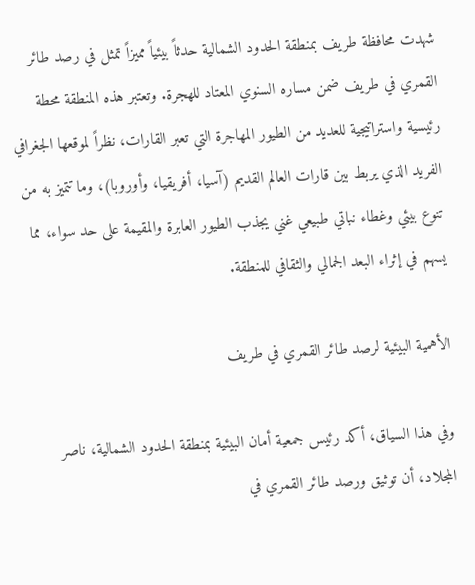شهدت محافظة طريف بمنطقة الحدود الشمالية حدثاً بيئياً مميزاً تمثل في رصد طائر القمري في طريف ضمن مساره السنوي المعتاد للهجرة. وتعتبر هذه المنطقة محطة رئيسية واستراتيجية للعديد من الطيور المهاجرة التي تعبر القارات، نظراً لموقعها الجغرافي الفريد الذي يربط بين قارات العالم القديم (آسيا، أفريقيا، وأوروبا)، وما تتميز به من تنوع بيئي وغطاء نباتي طبيعي غني يجذب الطيور العابرة والمقيمة على حد سواء، مما يسهم في إثراء البعد الجمالي والثقافي للمنطقة.

الأهمية البيئية لرصد طائر القمري في طريف

وفي هذا السياق، أكد رئيس جمعية أمان البيئية بمنطقة الحدود الشمالية، ناصر المجلاد، أن توثيق ورصد طائر القمري في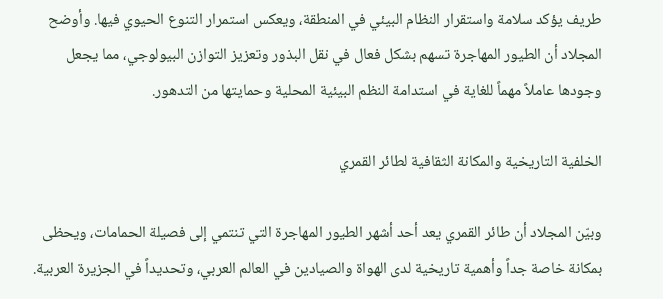طريف يؤكد سلامة واستقرار النظام البيئي في المنطقة، ويعكس استمرار التنوع الحيوي فيها. وأوضح المجلاد أن الطيور المهاجرة تسهم بشكل فعال في نقل البذور وتعزيز التوازن البيولوجي، مما يجعل وجودها عاملاً مهماً للغاية في استدامة النظم البيئية المحلية وحمايتها من التدهور.

الخلفية التاريخية والمكانة الثقافية لطائر القمري

وبيّن المجلاد أن طائر القمري يعد أحد أشهر الطيور المهاجرة التي تنتمي إلى فصيلة الحمامات، ويحظى بمكانة خاصة جداً وأهمية تاريخية لدى الهواة والصيادين في العالم العربي، وتحديداً في الجزيرة العربية.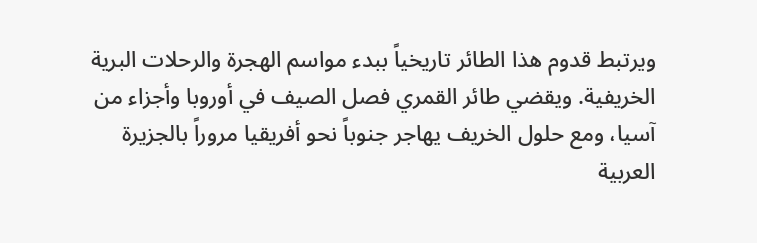ويرتبط قدوم هذا الطائر تاريخياً ببدء مواسم الهجرة والرحلات البرية الخريفية. ويقضي طائر القمري فصل الصيف في أوروبا وأجزاء من آسيا، ومع حلول الخريف يهاجر جنوباً نحو أفريقيا مروراً بالجزيرة العربية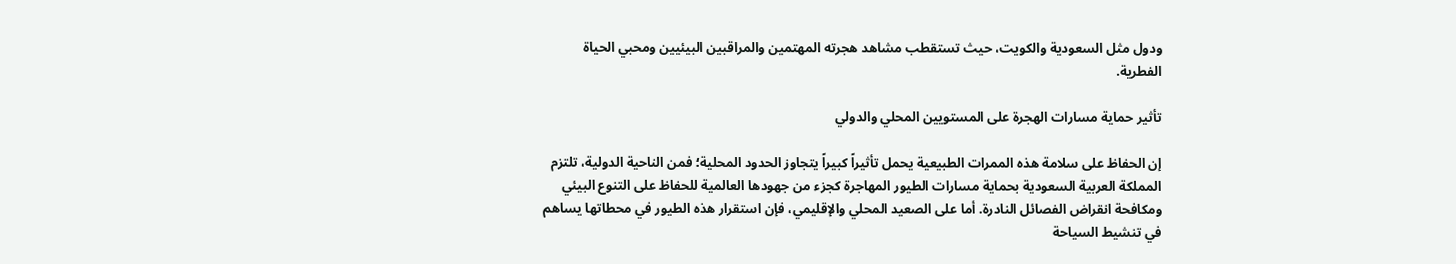ودول مثل السعودية والكويت، حيث تستقطب مشاهد هجرته المهتمين والمراقبين البيئيين ومحبي الحياة الفطرية.

تأثير حماية مسارات الهجرة على المستويين المحلي والدولي

إن الحفاظ على سلامة هذه الممرات الطبيعية يحمل تأثيراً كبيراً يتجاوز الحدود المحلية؛ فمن الناحية الدولية، تلتزم المملكة العربية السعودية بحماية مسارات الطيور المهاجرة كجزء من جهودها العالمية للحفاظ على التنوع البيئي ومكافحة انقراض الفصائل النادرة. أما على الصعيد المحلي والإقليمي، فإن استقرار هذه الطيور في محطاتها يساهم في تنشيط السياحة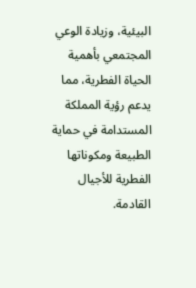البيئية، وزيادة الوعي المجتمعي بأهمية الحياة الفطرية، مما يدعم رؤية المملكة المستدامة في حماية الطبيعة ومكوناتها الفطرية للأجيال القادمة.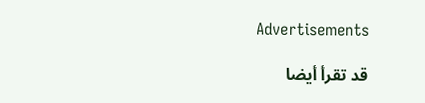Advertisements

قد تقرأ أيضا